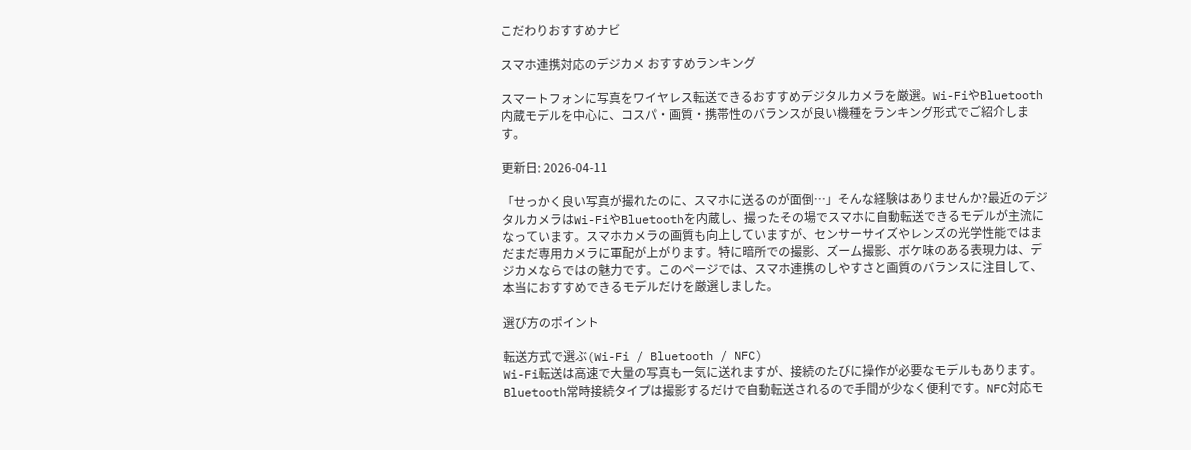こだわりおすすめナビ

スマホ連携対応のデジカメ おすすめランキング

スマートフォンに写真をワイヤレス転送できるおすすめデジタルカメラを厳選。Wi-FiやBluetooth内蔵モデルを中心に、コスパ・画質・携帯性のバランスが良い機種をランキング形式でご紹介します。

更新日: 2026-04-11

「せっかく良い写真が撮れたのに、スマホに送るのが面倒…」そんな経験はありませんか?最近のデジタルカメラはWi-FiやBluetoothを内蔵し、撮ったその場でスマホに自動転送できるモデルが主流になっています。スマホカメラの画質も向上していますが、センサーサイズやレンズの光学性能ではまだまだ専用カメラに軍配が上がります。特に暗所での撮影、ズーム撮影、ボケ味のある表現力は、デジカメならではの魅力です。このページでは、スマホ連携のしやすさと画質のバランスに注目して、本当におすすめできるモデルだけを厳選しました。

選び方のポイント

転送方式で選ぶ(Wi-Fi / Bluetooth / NFC)
Wi-Fi転送は高速で大量の写真も一気に送れますが、接続のたびに操作が必要なモデルもあります。Bluetooth常時接続タイプは撮影するだけで自動転送されるので手間が少なく便利です。NFC対応モ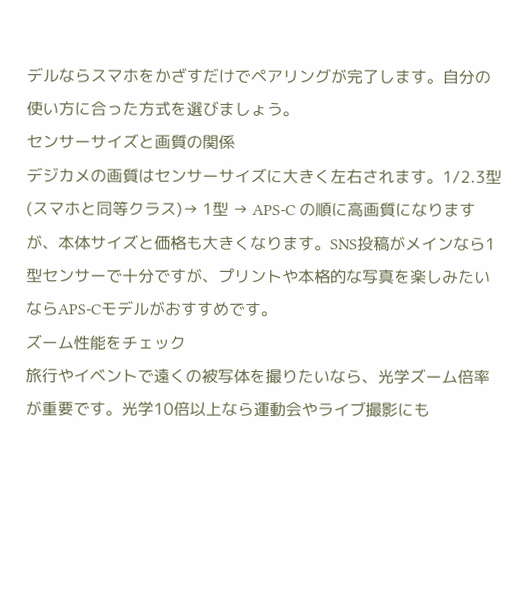デルならスマホをかざすだけでペアリングが完了します。自分の使い方に合った方式を選びましょう。
センサーサイズと画質の関係
デジカメの画質はセンサーサイズに大きく左右されます。1/2.3型(スマホと同等クラス)→ 1型 → APS-C の順に高画質になりますが、本体サイズと価格も大きくなります。SNS投稿がメインなら1型センサーで十分ですが、プリントや本格的な写真を楽しみたいならAPS-Cモデルがおすすめです。
ズーム性能をチェック
旅行やイベントで遠くの被写体を撮りたいなら、光学ズーム倍率が重要です。光学10倍以上なら運動会やライブ撮影にも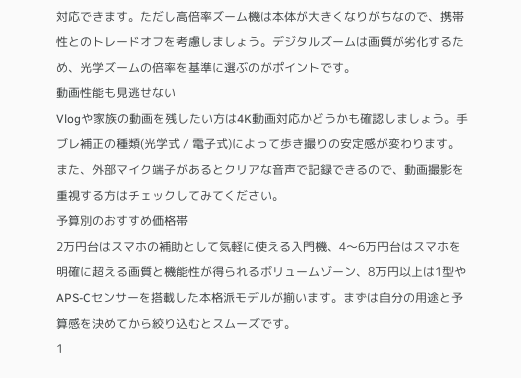対応できます。ただし高倍率ズーム機は本体が大きくなりがちなので、携帯性とのトレードオフを考慮しましょう。デジタルズームは画質が劣化するため、光学ズームの倍率を基準に選ぶのがポイントです。
動画性能も見逃せない
Vlogや家族の動画を残したい方は4K動画対応かどうかも確認しましょう。手ブレ補正の種類(光学式 / 電子式)によって歩き撮りの安定感が変わります。また、外部マイク端子があるとクリアな音声で記録できるので、動画撮影を重視する方はチェックしてみてください。
予算別のおすすめ価格帯
2万円台はスマホの補助として気軽に使える入門機、4〜6万円台はスマホを明確に超える画質と機能性が得られるボリュームゾーン、8万円以上は1型やAPS-Cセンサーを搭載した本格派モデルが揃います。まずは自分の用途と予算感を決めてから絞り込むとスムーズです。
1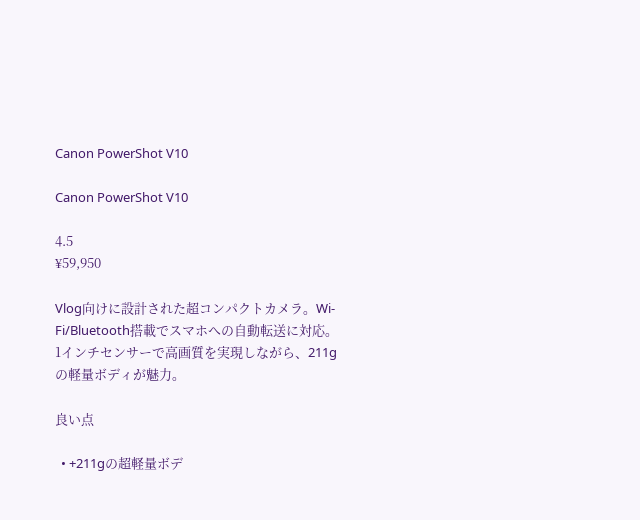Canon PowerShot V10

Canon PowerShot V10

4.5
¥59,950

Vlog向けに設計された超コンパクトカメラ。Wi-Fi/Bluetooth搭載でスマホへの自動転送に対応。1インチセンサーで高画質を実現しながら、211gの軽量ボディが魅力。

良い点

  • +211gの超軽量ボデ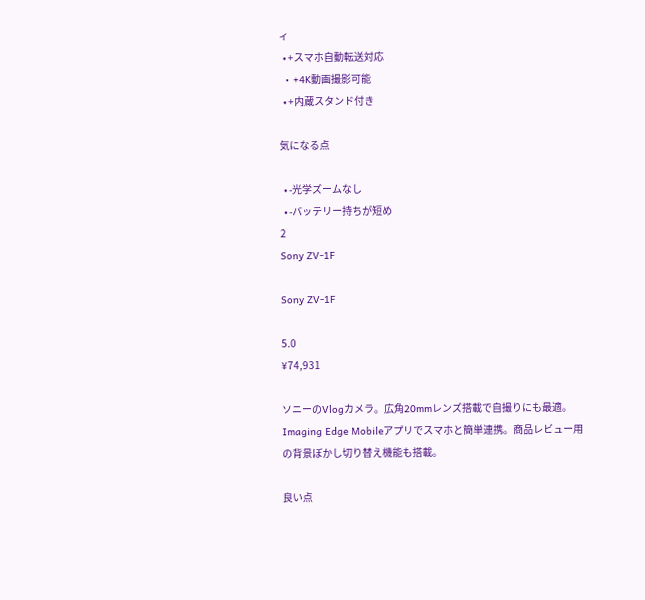ィ
  • +スマホ自動転送対応
  • +4K動画撮影可能
  • +内蔵スタンド付き

気になる点

  • -光学ズームなし
  • -バッテリー持ちが短め
2
Sony ZV-1F

Sony ZV-1F

5.0
¥74,931

ソニーのVlogカメラ。広角20mmレンズ搭載で自撮りにも最適。Imaging Edge Mobileアプリでスマホと簡単連携。商品レビュー用の背景ぼかし切り替え機能も搭載。

良い点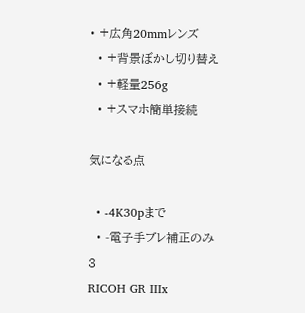• +広角20mmレンズ
  • +背景ぼかし切り替え
  • +軽量256g
  • +スマホ簡単接続

気になる点

  • -4K30pまで
  • -電子手ブレ補正のみ
3
RICOH GR IIIx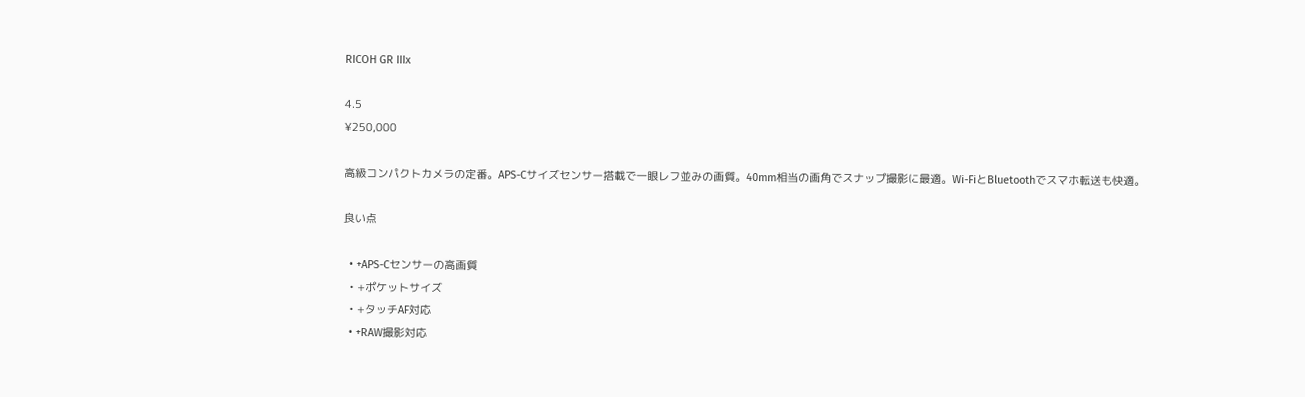RICOH GR IIIx

4.5
¥250,000

高級コンパクトカメラの定番。APS-Cサイズセンサー搭載で一眼レフ並みの画質。40mm相当の画角でスナップ撮影に最適。Wi-FiとBluetoothでスマホ転送も快適。

良い点

  • +APS-Cセンサーの高画質
  • +ポケットサイズ
  • +タッチAF対応
  • +RAW撮影対応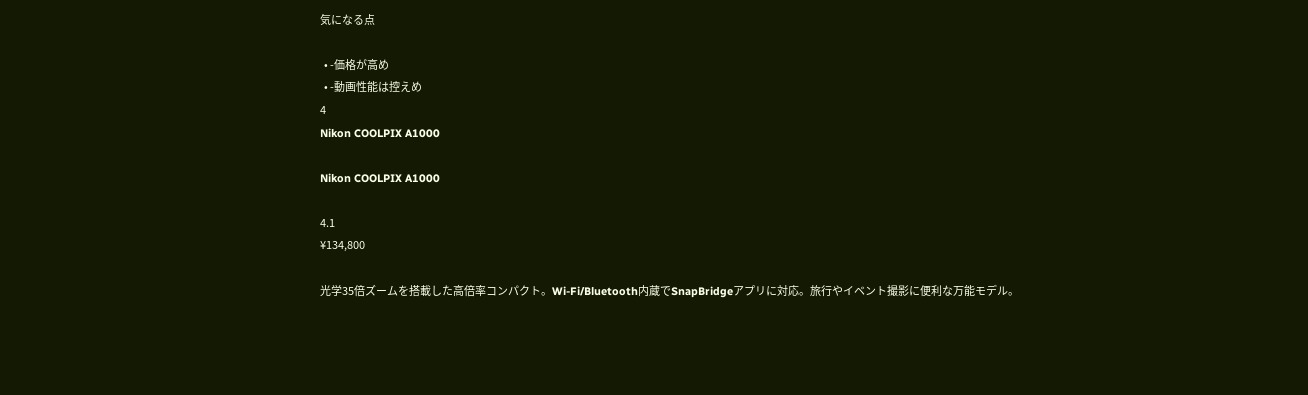気になる点

  • -価格が高め
  • -動画性能は控えめ
4
Nikon COOLPIX A1000

Nikon COOLPIX A1000

4.1
¥134,800

光学35倍ズームを搭載した高倍率コンパクト。Wi-Fi/Bluetooth内蔵でSnapBridgeアプリに対応。旅行やイベント撮影に便利な万能モデル。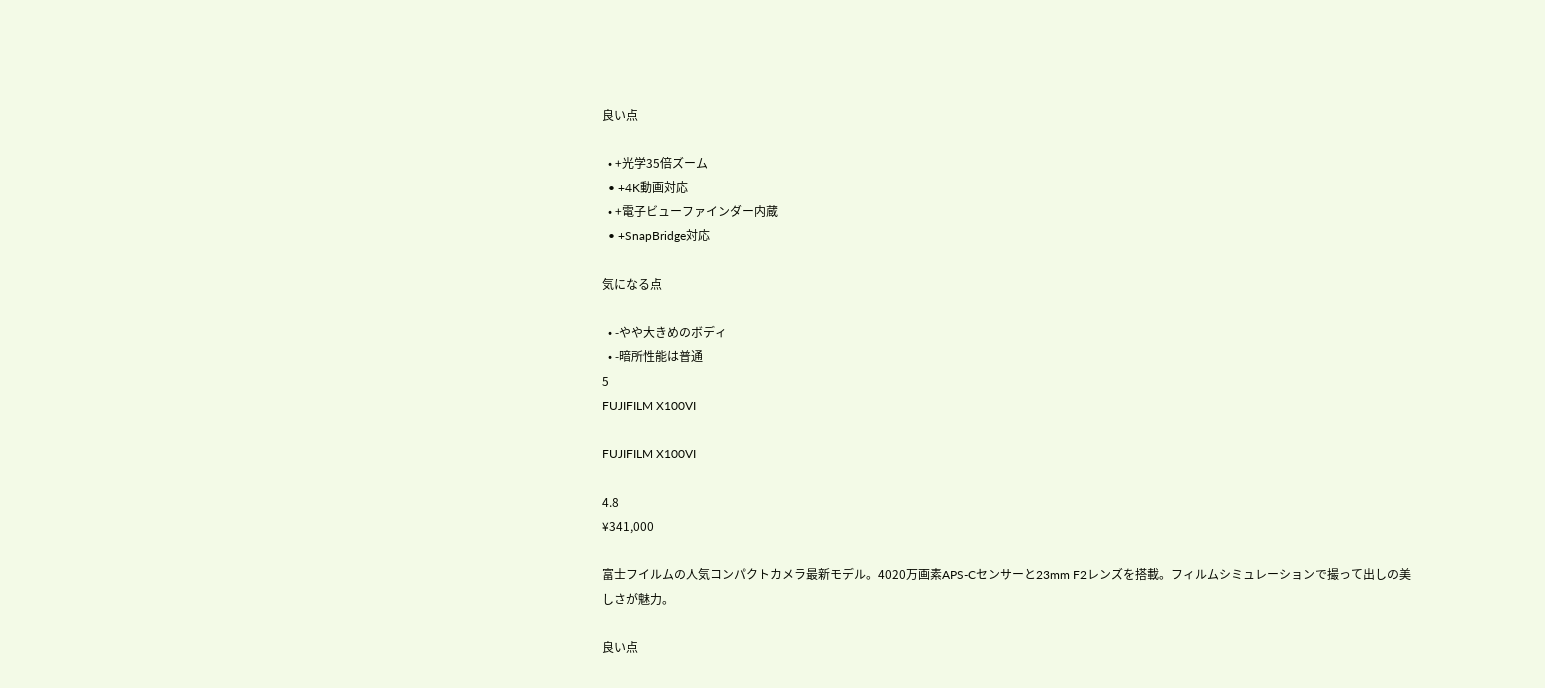良い点

  • +光学35倍ズーム
  • +4K動画対応
  • +電子ビューファインダー内蔵
  • +SnapBridge対応

気になる点

  • -やや大きめのボディ
  • -暗所性能は普通
5
FUJIFILM X100VI

FUJIFILM X100VI

4.8
¥341,000

富士フイルムの人気コンパクトカメラ最新モデル。4020万画素APS-Cセンサーと23mm F2レンズを搭載。フィルムシミュレーションで撮って出しの美しさが魅力。

良い点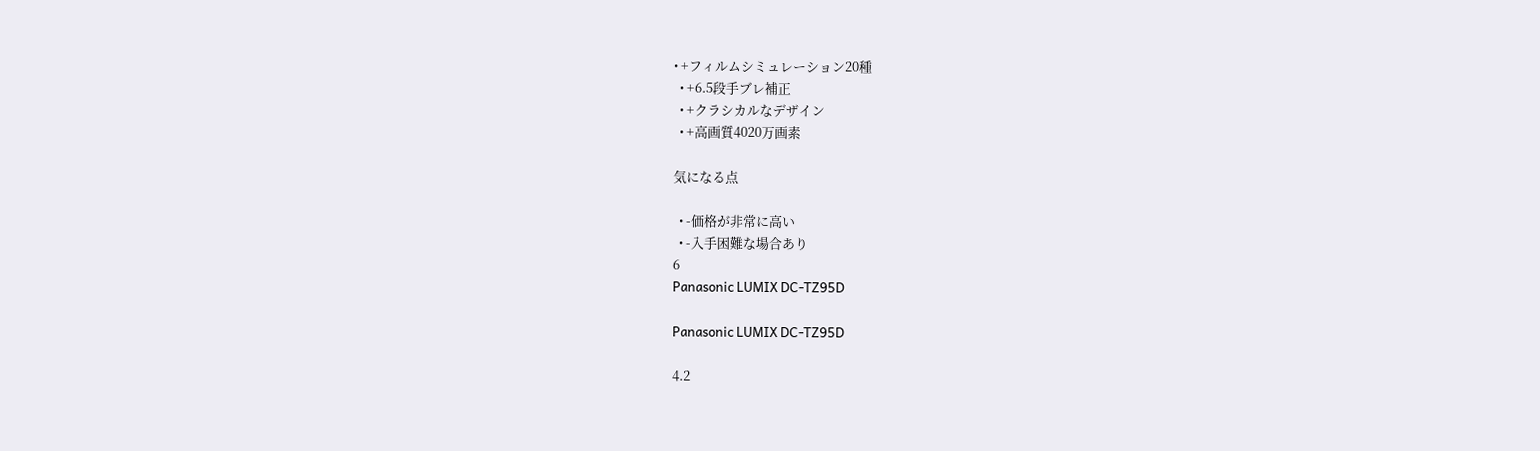• +フィルムシミュレーション20種
  • +6.5段手ブレ補正
  • +クラシカルなデザイン
  • +高画質4020万画素

気になる点

  • -価格が非常に高い
  • -入手困難な場合あり
6
Panasonic LUMIX DC-TZ95D

Panasonic LUMIX DC-TZ95D

4.2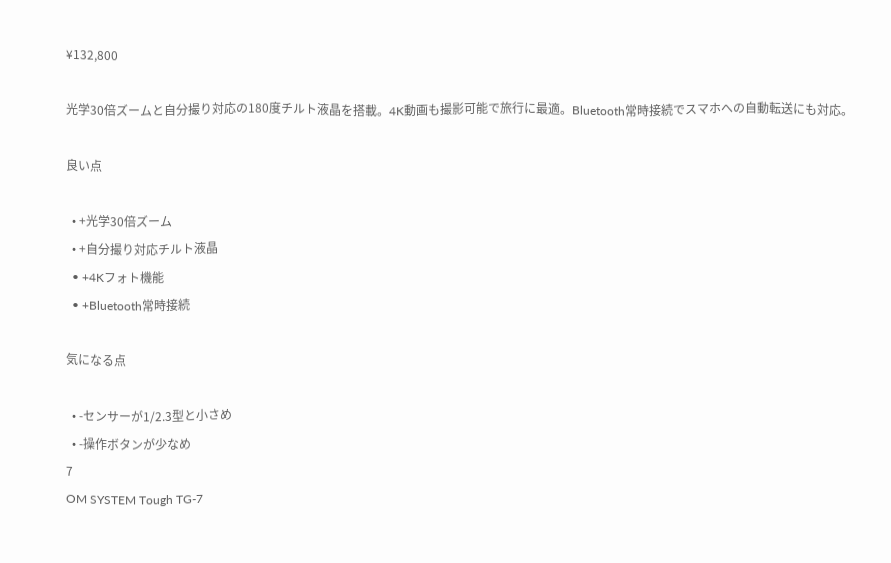¥132,800

光学30倍ズームと自分撮り対応の180度チルト液晶を搭載。4K動画も撮影可能で旅行に最適。Bluetooth常時接続でスマホへの自動転送にも対応。

良い点

  • +光学30倍ズーム
  • +自分撮り対応チルト液晶
  • +4Kフォト機能
  • +Bluetooth常時接続

気になる点

  • -センサーが1/2.3型と小さめ
  • -操作ボタンが少なめ
7
OM SYSTEM Tough TG-7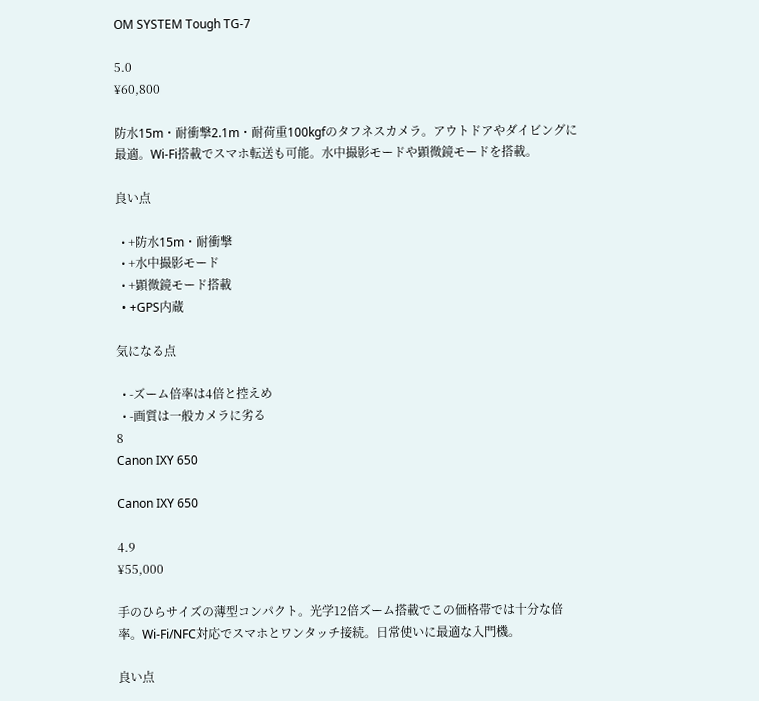OM SYSTEM Tough TG-7

5.0
¥60,800

防水15m・耐衝撃2.1m・耐荷重100kgfのタフネスカメラ。アウトドアやダイビングに最適。Wi-Fi搭載でスマホ転送も可能。水中撮影モードや顕微鏡モードを搭載。

良い点

  • +防水15m・耐衝撃
  • +水中撮影モード
  • +顕微鏡モード搭載
  • +GPS内蔵

気になる点

  • -ズーム倍率は4倍と控えめ
  • -画質は一般カメラに劣る
8
Canon IXY 650

Canon IXY 650

4.9
¥55,000

手のひらサイズの薄型コンパクト。光学12倍ズーム搭載でこの価格帯では十分な倍率。Wi-Fi/NFC対応でスマホとワンタッチ接続。日常使いに最適な入門機。

良い点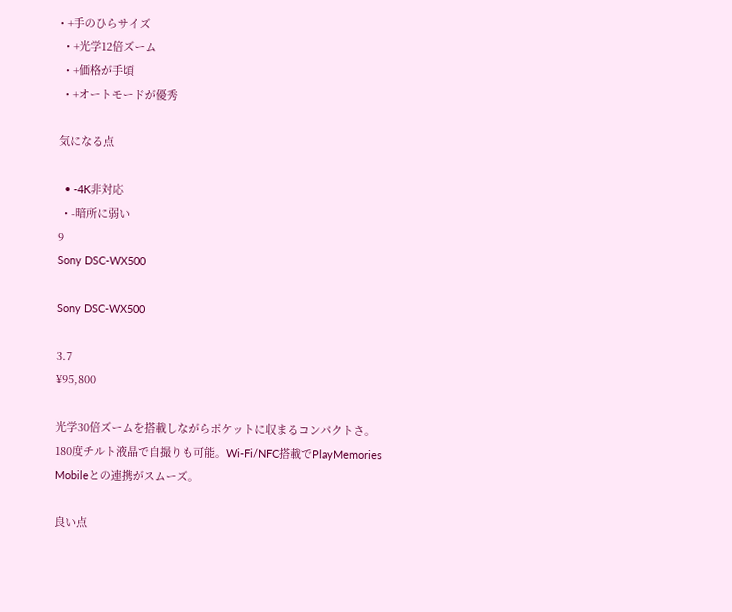• +手のひらサイズ
  • +光学12倍ズーム
  • +価格が手頃
  • +オートモードが優秀

気になる点

  • -4K非対応
  • -暗所に弱い
9
Sony DSC-WX500

Sony DSC-WX500

3.7
¥95,800

光学30倍ズームを搭載しながらポケットに収まるコンパクトさ。180度チルト液晶で自撮りも可能。Wi-Fi/NFC搭載でPlayMemories Mobileとの連携がスムーズ。

良い点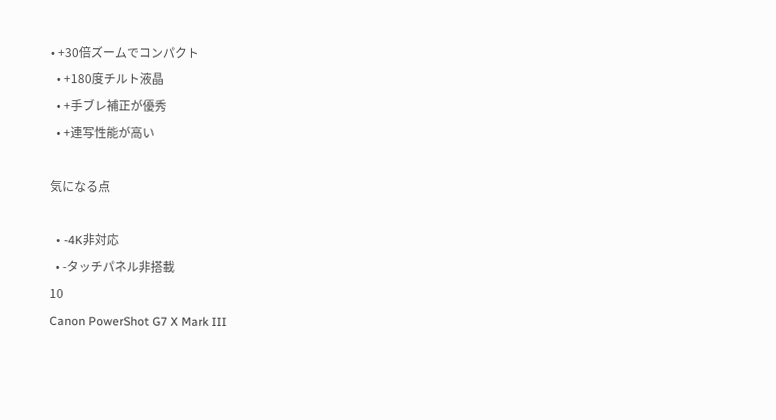• +30倍ズームでコンパクト
  • +180度チルト液晶
  • +手ブレ補正が優秀
  • +連写性能が高い

気になる点

  • -4K非対応
  • -タッチパネル非搭載
10
Canon PowerShot G7 X Mark III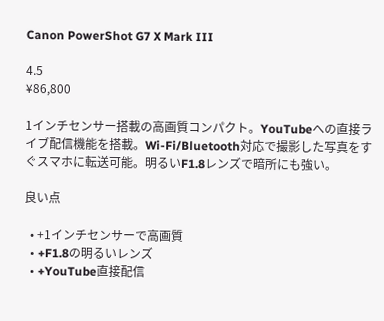Canon PowerShot G7 X Mark III

4.5
¥86,800

1インチセンサー搭載の高画質コンパクト。YouTubeへの直接ライブ配信機能を搭載。Wi-Fi/Bluetooth対応で撮影した写真をすぐスマホに転送可能。明るいF1.8レンズで暗所にも強い。

良い点

  • +1インチセンサーで高画質
  • +F1.8の明るいレンズ
  • +YouTube直接配信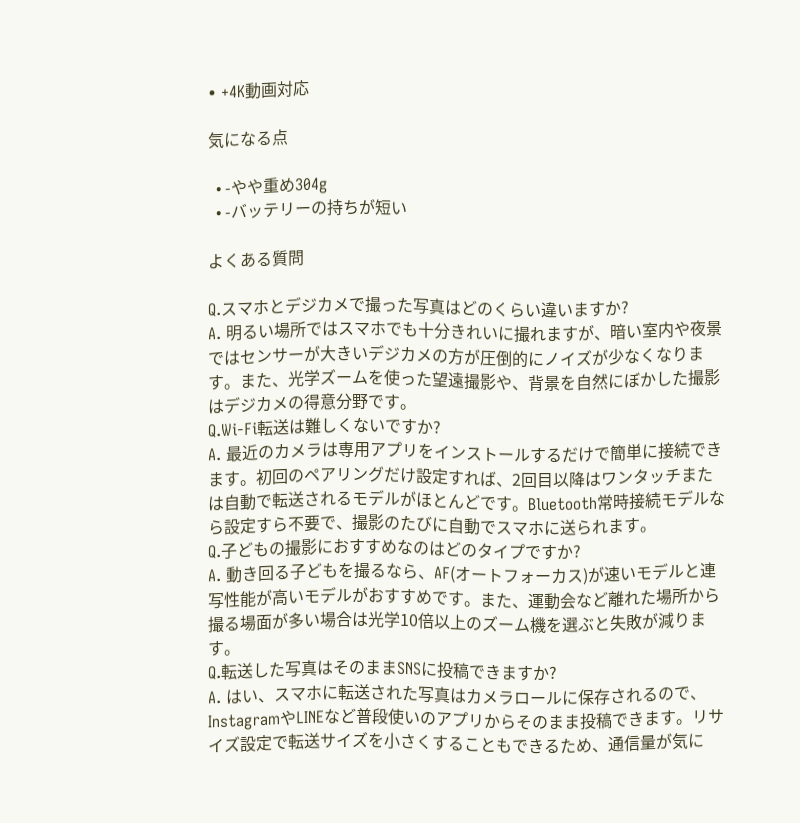• +4K動画対応

気になる点

  • -やや重め304g
  • -バッテリーの持ちが短い

よくある質問

Q.スマホとデジカメで撮った写真はどのくらい違いますか?
A. 明るい場所ではスマホでも十分きれいに撮れますが、暗い室内や夜景ではセンサーが大きいデジカメの方が圧倒的にノイズが少なくなります。また、光学ズームを使った望遠撮影や、背景を自然にぼかした撮影はデジカメの得意分野です。
Q.Wi-Fi転送は難しくないですか?
A. 最近のカメラは専用アプリをインストールするだけで簡単に接続できます。初回のペアリングだけ設定すれば、2回目以降はワンタッチまたは自動で転送されるモデルがほとんどです。Bluetooth常時接続モデルなら設定すら不要で、撮影のたびに自動でスマホに送られます。
Q.子どもの撮影におすすめなのはどのタイプですか?
A. 動き回る子どもを撮るなら、AF(オートフォーカス)が速いモデルと連写性能が高いモデルがおすすめです。また、運動会など離れた場所から撮る場面が多い場合は光学10倍以上のズーム機を選ぶと失敗が減ります。
Q.転送した写真はそのままSNSに投稿できますか?
A. はい、スマホに転送された写真はカメラロールに保存されるので、InstagramやLINEなど普段使いのアプリからそのまま投稿できます。リサイズ設定で転送サイズを小さくすることもできるため、通信量が気に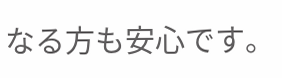なる方も安心です。